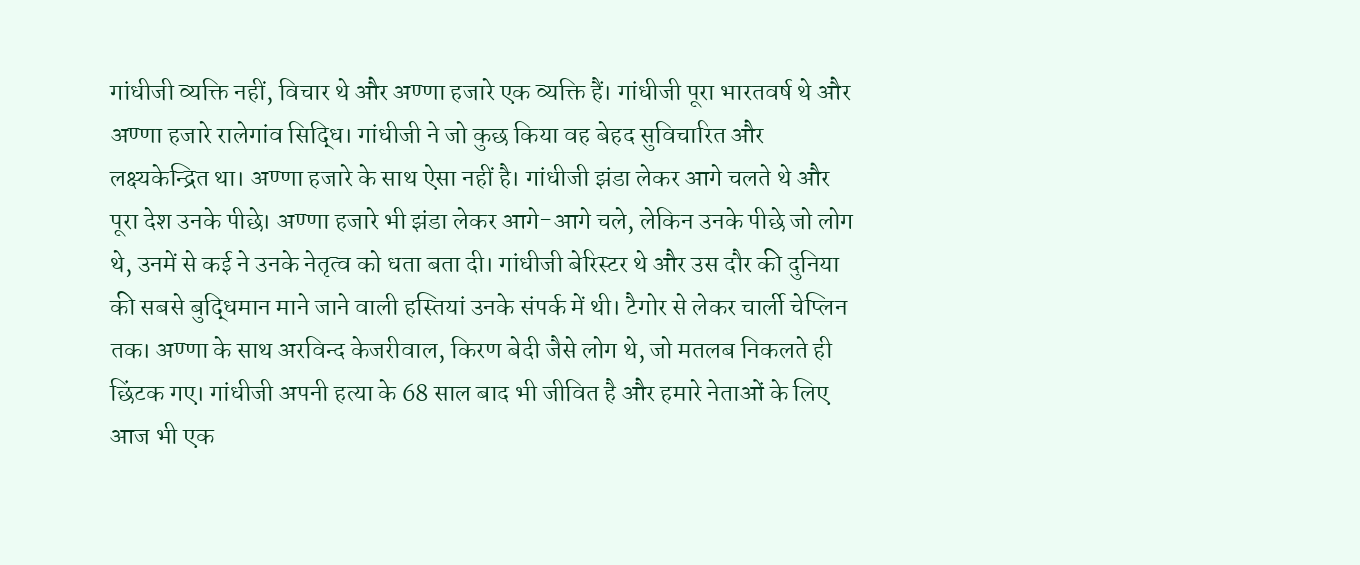गांधीजी व्यक्ति नहीं, विचार थे और अण्णा हजारे एक व्यक्ति हैं। गांधीजी पूरा भारतवर्ष थे और अण्णा हजारे रालेगांव सिद्धि। गांधीजी ने जो कुछ किया वह बेहद सुविचारित और लक्ष्यकेन्द्रित था। अण्णा हजारे के साथ ऐसा नहीं है। गांधीजी झंडा लेकर आगे चलते थे और पूरा देश उनके पीछे। अण्णा हजारे भी झंडा लेकर आगे-आगे चले, लेकिन उनके पीछे जो लोग थे, उनमें से कई ने उनके नेतृत्व को धता बता दी। गांधीजी बेरिस्टर थे और उस दौर की दुनिया की सबसे बुद्धिमान माने जाने वाली हस्तियां उनके संपर्क में थी। टैगोर से लेकर चार्ली चेप्लिन तक। अण्णा के साथ अरविन्द केजरीवाल, किरण बेदी जैसे लोग थे, जो मतलब निकलते ही छिंटक गए। गांधीजी अपनी हत्या के 68 साल बाद भी जीवित है और हमारे नेताओं के लिए आज भी एक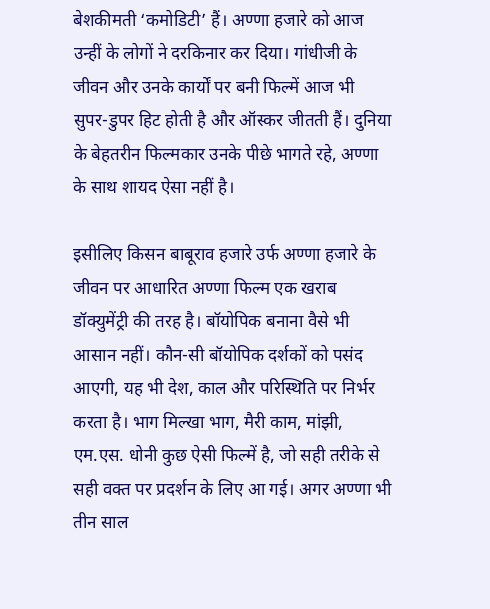बेशकीमती ‘कमोडिटी’ हैं। अण्णा हजारे को आज उन्हीं के लोगों ने दरकिनार कर दिया। गांधीजी के जीवन और उनके कार्यों पर बनी फिल्में आज भी सुपर-डुपर हिट होती है और ऑस्कर जीतती हैं। दुनिया के बेहतरीन फिल्मकार उनके पीछे भागते रहे, अण्णा के साथ शायद ऐसा नहीं है।

इसीलिए किसन बाबूराव हजारे उर्फ अण्णा हजारे के जीवन पर आधारित अण्णा फिल्म एक खराब डॉक्युमेंट्री की तरह है। बॉयोपिक बनाना वैसे भी आसान नहीं। कौन-सी बॉयोपिक दर्शकों को पसंद आएगी, यह भी देश, काल और परिस्थिति पर निर्भर करता है। भाग मिल्खा भाग, मैरी काम, मांझी, एम.एस. धोनी कुछ ऐसी फिल्में है, जो सही तरीके से सही वक्त पर प्रदर्शन के लिए आ गई। अगर अण्णा भी तीन साल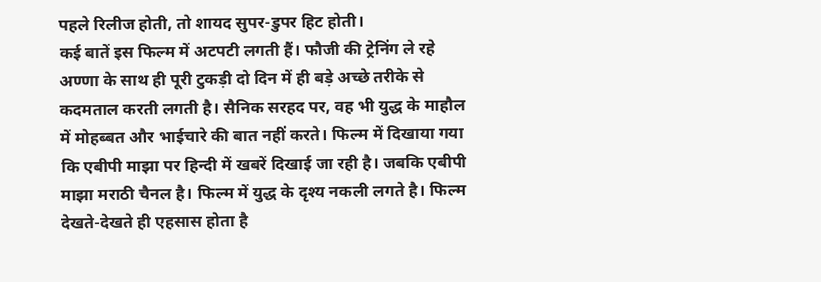पहले रिलीज होती, तो शायद सुपर-डुपर हिट होती।
कई बातें इस फिल्म में अटपटी लगती हैं। फौजी की ट्रेनिंग ले रहे अण्णा के साथ ही पूरी टुकड़ी दो दिन में ही बड़े अच्छे तरीके से कदमताल करती लगती है। सैनिक सरहद पर, वह भी युद्ध के माहौल में मोहब्बत और भाईचारे की बात नहीं करते। फिल्म में दिखाया गया कि एबीपी माझा पर हिन्दी में खबरें दिखाई जा रही है। जबकि एबीपी माझा मराठी चैनल है। फिल्म में युद्ध के दृश्य नकली लगते है। फिल्म देखते-देखते ही एहसास होता है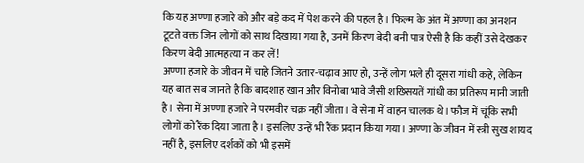कि यह अण्णा हजारे को और बड़े कद में पेश करने की पहल है। फिल्म के अंत में अण्णा का अनशन टूटते वक्त जिन लोगों को साथ दिखाया गया है, उनमें किरण बेदी बनी पात्र ऐसी है कि कहीं उसे देखकर किरण बेदी आत्महत्या न कर लें!
अण्णा हजारे के जीवन में चाहे जितने उतार-चढ़ाव आए हो, उन्हें लोग भले ही दूसरा गांधी कहे, लेकिन यह बात सब जानते है कि बादशाह खान और विनोबा भावे जैसी शख्सियतें गांधी का प्रतिरूप मानी जाती है। सेना में अण्णा हजारे ने परमवीर चक्र नहीं जीता। वे सेना में वाहन चालक थे। फौज में चूंकि सभी लोगों को रैंक दिया जाता है। इसलिए उन्हें भी रैंक प्रदान किया गया। अण्णा के जीवन में स्त्री सुख शायद नहीं है, इसलिए दर्शकों को भी इसमें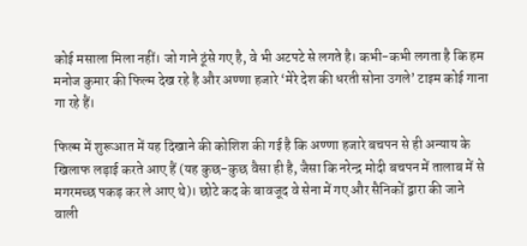कोई मसाला मिला नहीं। जो गाने ठूंसे गए है, वे भी अटपटे से लगते है। कभी-कभी लगता है कि हम मनोज कुमार की फिल्म देख रहे है और अण्णा हजारे ‘मेरे देश की धरती सोना उगले’ टाइम कोई गाना गा रहे हैं।

फिल्म में शुरूआत में यह दिखाने की कोशिश की गई है कि अण्णा हजारे बचपन से ही अन्याय के खिलाफ लड़ाई करते आए हैं (यह कुछ-कुछ वैसा ही है, जैसा कि नरेन्द्र मोदी बचपन में तालाब में से मगरमच्छ पकड़ कर ले आए थे)। छोटे कद के बावजूद वे सेना में गए और सैनिकों द्वारा की जाने वाली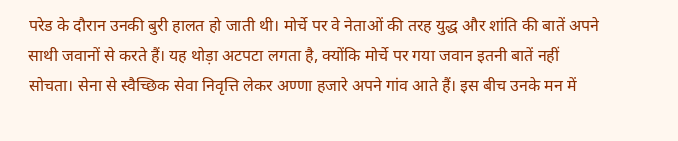परेड के दौरान उनकी बुरी हालत हो जाती थी। मोर्चे पर वे नेताओं की तरह युद्ध और शांति की बातें अपने साथी जवानों से करते हैं। यह थोड़ा अटपटा लगता है, क्योंकि मोर्चे पर गया जवान इतनी बातें नहीं सोचता। सेना से स्वैच्छिक सेवा निवृत्ति लेकर अण्णा हजारे अपने गांव आते हैं। इस बीच उनके मन में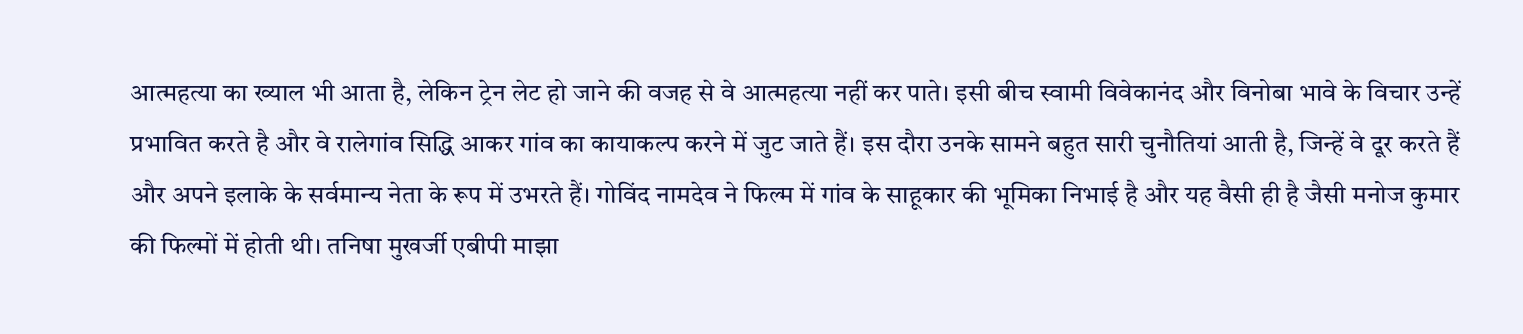आत्महत्या का ख्याल भी आता है, लेकिन ट्रेन लेट हो जाने की वजह से वे आत्महत्या नहीं कर पाते। इसी बीच स्वामी विवेकानंद और विनोबा भावे के विचार उन्हें प्रभावित करते है और वे रालेगांव सिद्धि आकर गांव का कायाकल्प करने में जुट जाते हैं। इस दौरा उनके सामने बहुत सारी चुनौतियां आती है, जिन्हें वे दूर करते हैं और अपने इलाके के सर्वमान्य नेता के रूप में उभरते हैं। गोविंद नामदेव ने फिल्म में गांव के साहूकार की भूमिका निभाई है और यह वैसी ही है जैसी मनोज कुमार की फिल्मों में होती थी। तनिषा मुखर्जी एबीपी माझा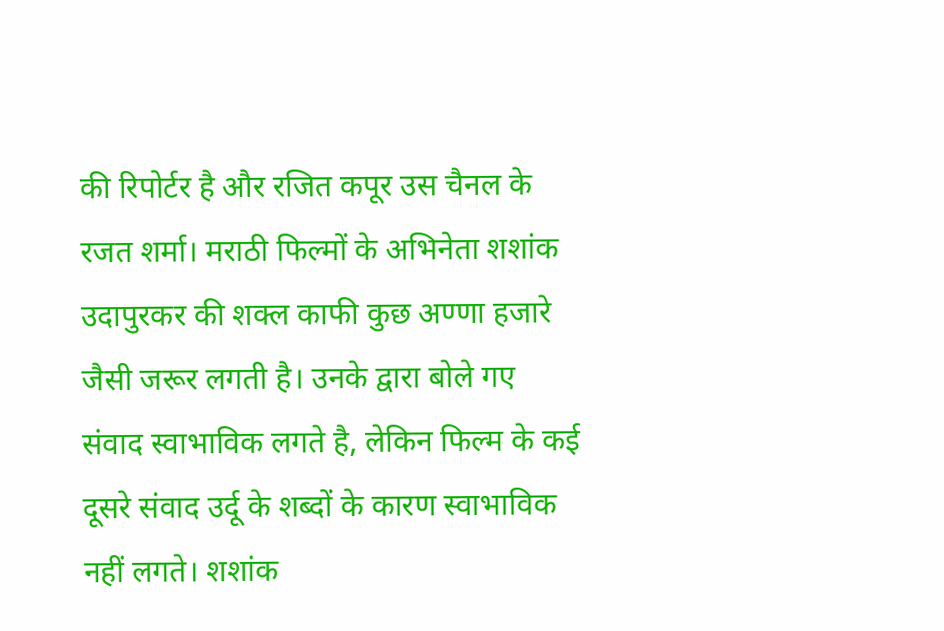की रिपोर्टर है और रजित कपूर उस चैनल के रजत शर्मा। मराठी फिल्मों के अभिनेता शशांक उदापुरकर की शक्ल काफी कुछ अण्णा हजारे जैसी जरूर लगती है। उनके द्वारा बोले गए संवाद स्वाभाविक लगते है, लेकिन फिल्म के कई दूसरे संवाद उर्दू के शब्दों के कारण स्वाभाविक नहीं लगते। शशांक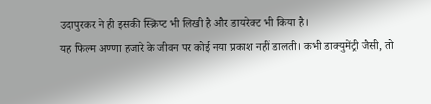उदापुरकर ने ही इसकी स्क्रिप्ट भी लिखी है और डायरेक्ट भी किया है।
यह फिल्म अण्णा हजारे के जीवन पर कोई नया प्रकाश नहीं डालती। कभी डाक्युमेंट्री जैसी, तो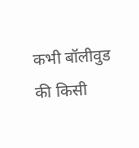कभी बॉलीवुड की किसी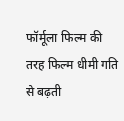फॉर्मूला फिल्म की तरह फिल्म धीमी गति से बढ़ती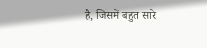है, जिसमें बहुत सारे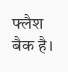फ्लैश बैक है।